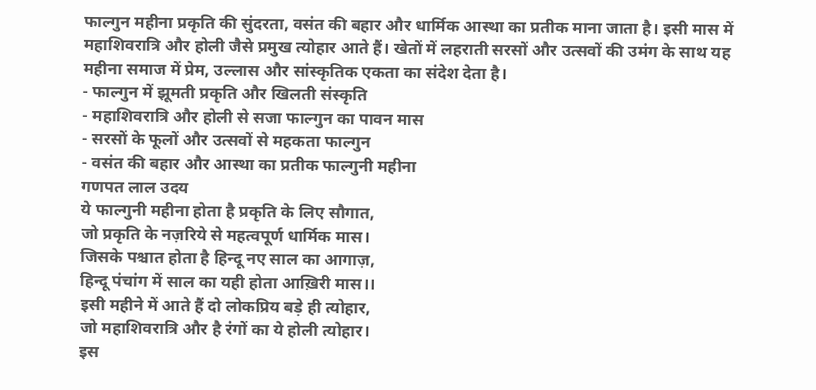फाल्गुन महीना प्रकृति की सुंदरता, वसंत की बहार और धार्मिक आस्था का प्रतीक माना जाता है। इसी मास में महाशिवरात्रि और होली जैसे प्रमुख त्योहार आते हैं। खेतों में लहराती सरसों और उत्सवों की उमंग के साथ यह महीना समाज में प्रेम, उल्लास और सांस्कृतिक एकता का संदेश देता है।
- फाल्गुन में झूमती प्रकृति और खिलती संस्कृति
- महाशिवरात्रि और होली से सजा फाल्गुन का पावन मास
- सरसों के फूलों और उत्सवों से महकता फाल्गुन
- वसंत की बहार और आस्था का प्रतीक फाल्गुनी महीना
गणपत लाल उदय
ये फाल्गुनी महीना होता है प्रकृति के लिए सौगात,
जो प्रकृति के नज़रिये से महत्वपूर्ण धार्मिक मास।
जिसके पश्चात होता है हिन्दू नए साल का आगाज़,
हिन्दू पंचांग में साल का यही होता आख़िरी मास।।
इसी महीने में आते हैं दो लोकप्रिय बड़े ही त्योहार,
जो महाशिवरात्रि और है रंगों का ये होली त्योहार।
इस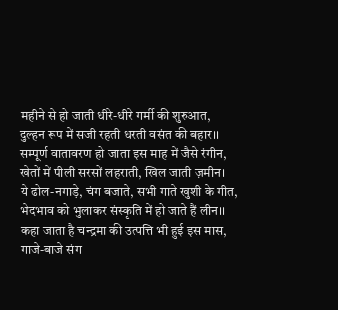महीने से हो जाती धीरे-धीरे गर्मी की शुरुआत,
दुल्हन रूप में सजी रहती धरती वसंत की बहार।।
सम्पूर्ण वातावरण हो जाता इस माह में जैसे रंगीन,
खेतों में पीली सरसों लहराती, खिल जाती ज़मीन।
ये ढोल-नगाड़े, चंग बजाते, सभी गाते खुशी के गीत,
भेदभाव को भुलाकर संस्कृति में हो जाते हैं लीन।।
कहा जाता है चन्द्रमा की उत्पत्ति भी हुई इस मास,
गाजे-बाजे संग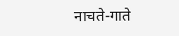नाचते-गाते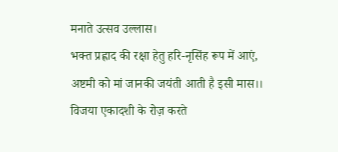मनाते उत्सव उल्लास।
भक्त प्रह्लाद की रक्षा हेतु हरि-नृसिंह रूप में आएं,
अष्टमी को मां जानकी जयंती आती है इसी मास।।
विजया एकादशी के रोज़ करते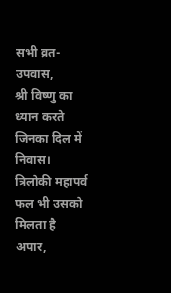सभी व्रत-उपवास,
श्री विष्णु का ध्यान करते जिनका दिल में निवास।
त्रिलोकी महापर्व फल भी उसको मिलता है अपार,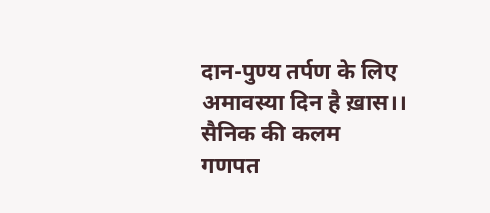दान-पुण्य तर्पण के लिए अमावस्या दिन है ख़ास।।
सैनिक की कलम
गणपत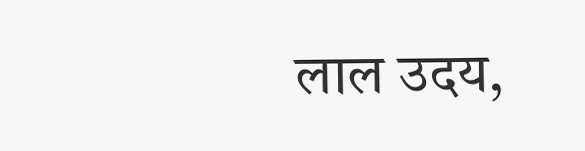लाल उदय,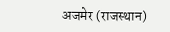अजमेर (राजस्थान)